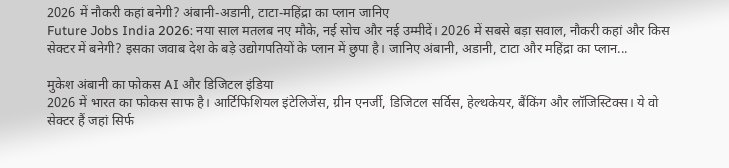2026 में नौकरी कहां बनेगी? अंबानी-अडानी, टाटा-महिंद्रा का प्लान जानिए
Future Jobs India 2026: नया साल मतलब नए मौके, नई सोच और नई उम्मीदें। 2026 में सबसे बड़ा सवाल, नौकरी कहां और किस सेक्टर में बनेगी? इसका जवाब देश के बड़े उद्योगपतियों के प्लान में छुपा है। जानिए अंबानी, अडानी, टाटा और महिंद्रा का प्लान...

मुकेश अंबानी का फोकस AI और डिजिटल इंडिया
2026 में भारत का फोकस साफ है। आर्टिफिशियल इंटेलिजेंस, ग्रीन एनर्जी, डिजिटल सर्विस, हेल्थकेयर, बैंकिंग और लॉजिस्टिक्स। ये वो सेक्टर हैं जहां सिर्फ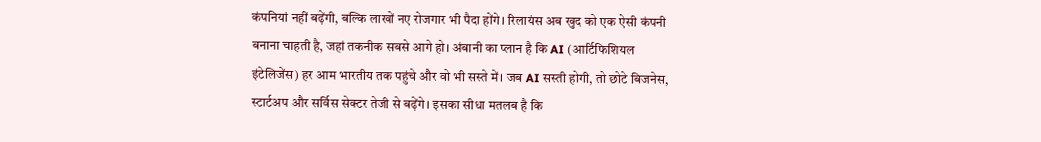कंपनियां नहीं बढ़ेंगी, बल्कि लाखों नए रोजगार भी पैदा होंगे। रिलायंस अब खुद को एक ऐसी कंपनी बनाना चाहती है, जहां तकनीक सबसे आगे हो। अंबानी का प्लान है कि AI (आर्टिफिशियल इंटेलिजेंस) हर आम भारतीय तक पहुंचे और वो भी सस्ते में। जब AI सस्ती होगी, तो छोटे बिजनेस, स्टार्टअप और सर्विस सेक्टर तेजी से बढ़ेंगे। इसका सीधा मतलब है कि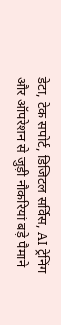डेटा, टेक सपोर्ट, डिजिटल सर्विस, AI ट्रेनिंग और ऑपरेशन से जुड़ी नौकरियां बड़े पैमाने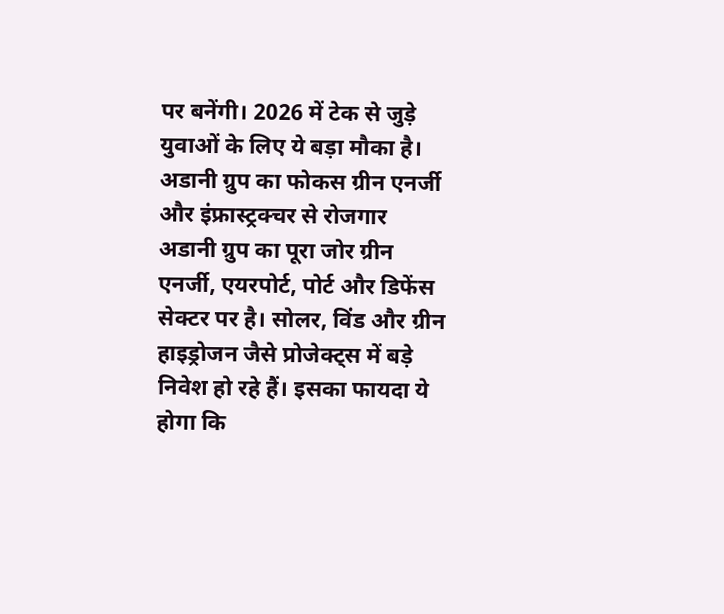पर बनेंगी। 2026 में टेक से जुड़े युवाओं के लिए ये बड़ा मौका है।
अडानी ग्रुप का फोकस ग्रीन एनर्जी और इंफ्रास्ट्रक्चर से रोजगार
अडानी ग्रुप का पूरा जोर ग्रीन एनर्जी, एयरपोर्ट, पोर्ट और डिफेंस सेक्टर पर है। सोलर, विंड और ग्रीन हाइड्रोजन जैसे प्रोजेक्ट्स में बड़े निवेश हो रहे हैं। इसका फायदा ये होगा कि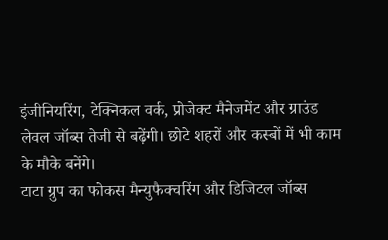इंजीनियरिंग, टेक्निकल वर्क, प्रोजेक्ट मैनेजमेंट और ग्राउंड लेवल जॉब्स तेजी से बढ़ेंगी। छोटे शहरों और कस्बों में भी काम के मौके बनेंगे।
टाटा ग्रुप का फोकस मैन्युफैक्चरिंग और डिजिटल जॉब्स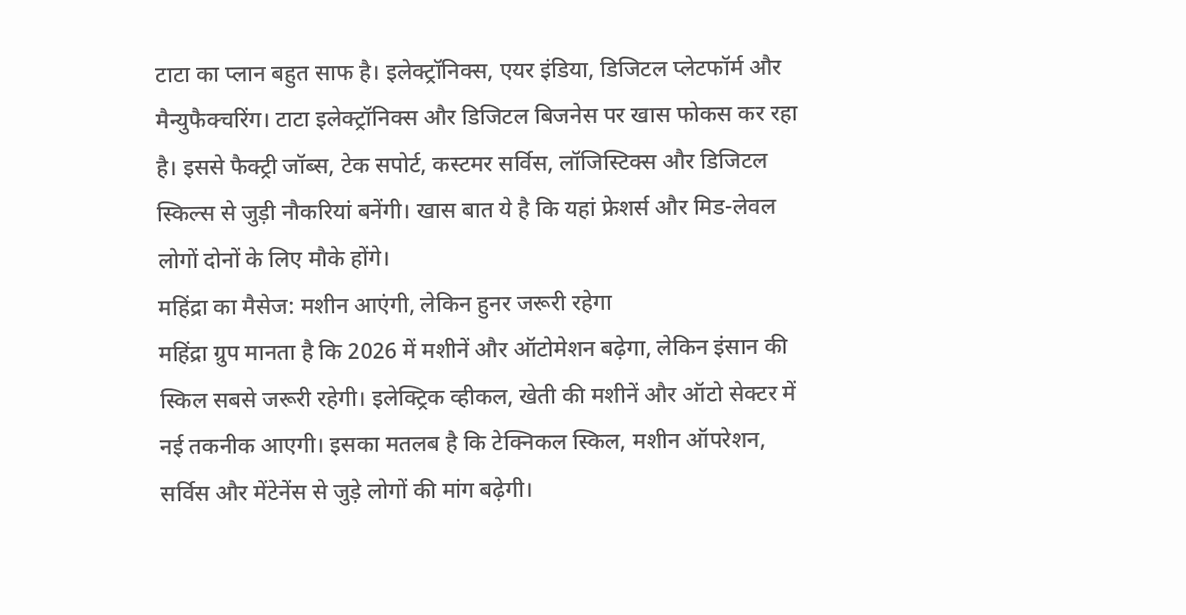टाटा का प्लान बहुत साफ है। इलेक्ट्रॉनिक्स, एयर इंडिया, डिजिटल प्लेटफॉर्म और मैन्युफैक्चरिंग। टाटा इलेक्ट्रॉनिक्स और डिजिटल बिजनेस पर खास फोकस कर रहा है। इससे फैक्ट्री जॉब्स, टेक सपोर्ट, कस्टमर सर्विस, लॉजिस्टिक्स और डिजिटल स्किल्स से जुड़ी नौकरियां बनेंगी। खास बात ये है कि यहां फ्रेशर्स और मिड-लेवल लोगों दोनों के लिए मौके होंगे।
महिंद्रा का मैसेज: मशीन आएंगी, लेकिन हुनर जरूरी रहेगा
महिंद्रा ग्रुप मानता है कि 2026 में मशीनें और ऑटोमेशन बढ़ेगा, लेकिन इंसान की स्किल सबसे जरूरी रहेगी। इलेक्ट्रिक व्हीकल, खेती की मशीनें और ऑटो सेक्टर में नई तकनीक आएगी। इसका मतलब है कि टेक्निकल स्किल, मशीन ऑपरेशन, सर्विस और मेंटेनेंस से जुड़े लोगों की मांग बढ़ेगी।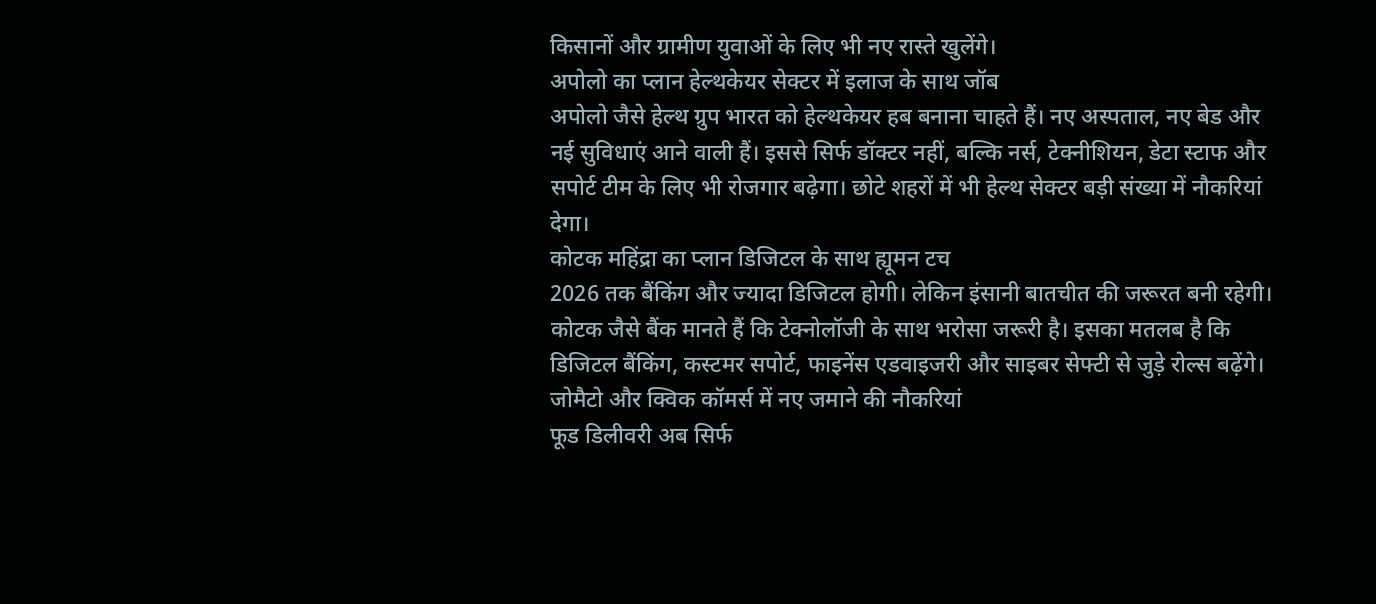किसानों और ग्रामीण युवाओं के लिए भी नए रास्ते खुलेंगे।
अपोलो का प्लान हेल्थकेयर सेक्टर में इलाज के साथ जॉब
अपोलो जैसे हेल्थ ग्रुप भारत को हेल्थकेयर हब बनाना चाहते हैं। नए अस्पताल, नए बेड और नई सुविधाएं आने वाली हैं। इससे सिर्फ डॉक्टर नहीं, बल्कि नर्स, टेक्नीशियन, डेटा स्टाफ और सपोर्ट टीम के लिए भी रोजगार बढ़ेगा। छोटे शहरों में भी हेल्थ सेक्टर बड़ी संख्या में नौकरियां देगा।
कोटक महिंद्रा का प्लान डिजिटल के साथ ह्यूमन टच
2026 तक बैंकिंग और ज्यादा डिजिटल होगी। लेकिन इंसानी बातचीत की जरूरत बनी रहेगी। कोटक जैसे बैंक मानते हैं कि टेक्नोलॉजी के साथ भरोसा जरूरी है। इसका मतलब है कि डिजिटल बैंकिंग, कस्टमर सपोर्ट, फाइनेंस एडवाइजरी और साइबर सेफ्टी से जुड़े रोल्स बढ़ेंगे।
जोमैटो और क्विक कॉमर्स में नए जमाने की नौकरियां
फूड डिलीवरी अब सिर्फ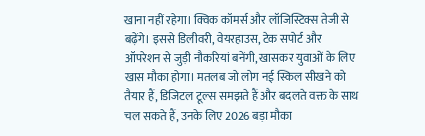खाना नहीं रहेगा। क्विक कॉमर्स और लॉजिस्टिक्स तेजी से बढ़ेंगे। इससे डिलीवरी, वेयरहाउस, टेक सपोर्ट और ऑपरेशन से जुड़ी नौकरियां बनेंगी, खासकर युवाओं के लिए खास मौका होगा। मतलब जो लोग नई स्किल सीखने को तैयार हैं, डिजिटल टूल्स समझते हैं और बदलते वक्त के साथ चल सकते हैं, उनके लिए 2026 बड़ा मौका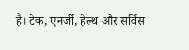है। टेक, एनर्जी, हेल्थ और सर्विस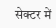सेक्टर में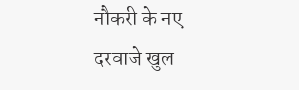नौकरी के नए दरवाजे खुल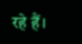रहे हैं।